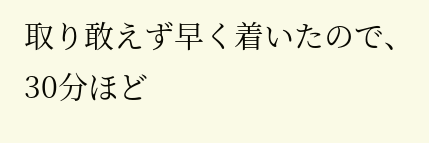取り敢えず早く着いたので、30分ほど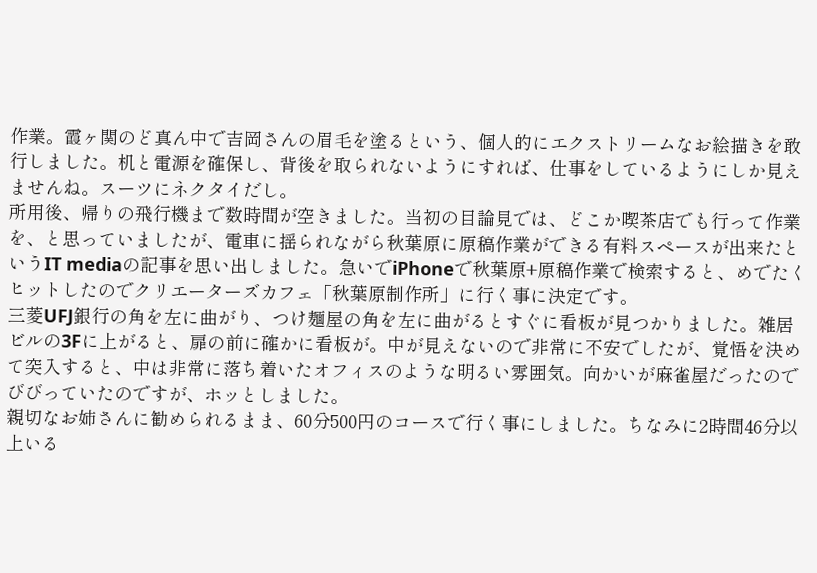作業。霞ヶ関のど真ん中で吉岡さんの眉毛を塗るという、個人的にエクストリームなお絵描きを敢行しました。机と電源を確保し、背後を取られないようにすれば、仕事をしているようにしか見えませんね。スーツにネクタイだし。
所用後、帰りの飛行機まで数時間が空きました。当初の目論見では、どこか喫茶店でも行って作業を、と思っていましたが、電車に揺られながら秋葉原に原稿作業ができる有料スペースが出来たというIT mediaの記事を思い出しました。急いでiPhoneで秋葉原+原稿作業で検索すると、めでたくヒットしたのでクリエーターズカフェ「秋葉原制作所」に行く事に決定です。
三菱UFJ銀行の角を左に曲がり、つけ麺屋の角を左に曲がるとすぐに看板が見つかりました。雑居ビルの3Fに上がると、扉の前に確かに看板が。中が見えないので非常に不安でしたが、覚悟を決めて突入すると、中は非常に落ち着いたオフィスのような明るい雰囲気。向かいが麻雀屋だったのでびびっていたのですが、ホッとしました。
親切なお姉さんに勧められるまま、60分500円のコースで行く事にしました。ちなみに2時間46分以上いる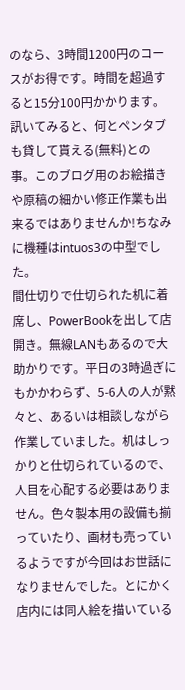のなら、3時間1200円のコースがお得です。時間を超過すると15分100円かかります。訊いてみると、何とペンタブも貸して貰える(無料)との事。このブログ用のお絵描きや原稿の細かい修正作業も出来るではありませんか!ちなみに機種はintuos3の中型でした。
間仕切りで仕切られた机に着席し、PowerBookを出して店開き。無線LANもあるので大助かりです。平日の3時過ぎにもかかわらず、5-6人の人が黙々と、あるいは相談しながら作業していました。机はしっかりと仕切られているので、人目を心配する必要はありません。色々製本用の設備も揃っていたり、画材も売っているようですが今回はお世話になりませんでした。とにかく店内には同人絵を描いている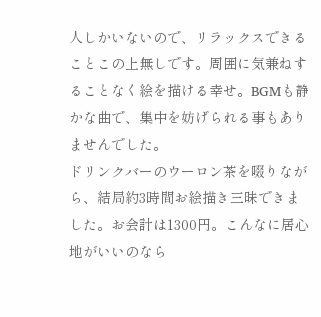人しかいないので、リラックスできることこの上無しです。周囲に気兼ねすることなく絵を描ける幸せ。BGMも静かな曲で、集中を妨げられる事もありませんでした。
ドリンクバーのウーロン茶を啜りながら、結局約3時間お絵描き三昧できました。お会計は1300円。こんなに居心地がいいのなら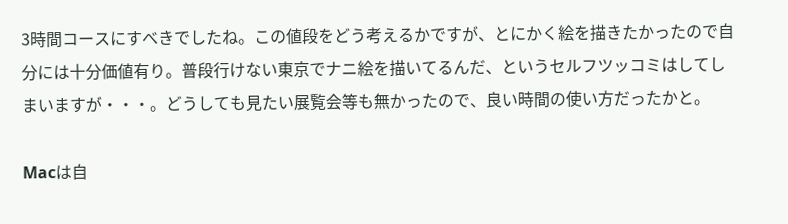3時間コースにすべきでしたね。この値段をどう考えるかですが、とにかく絵を描きたかったので自分には十分価値有り。普段行けない東京でナニ絵を描いてるんだ、というセルフツッコミはしてしまいますが・・・。どうしても見たい展覧会等も無かったので、良い時間の使い方だったかと。

Macは自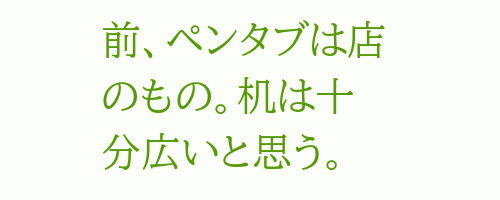前、ペンタブは店のもの。机は十分広いと思う。